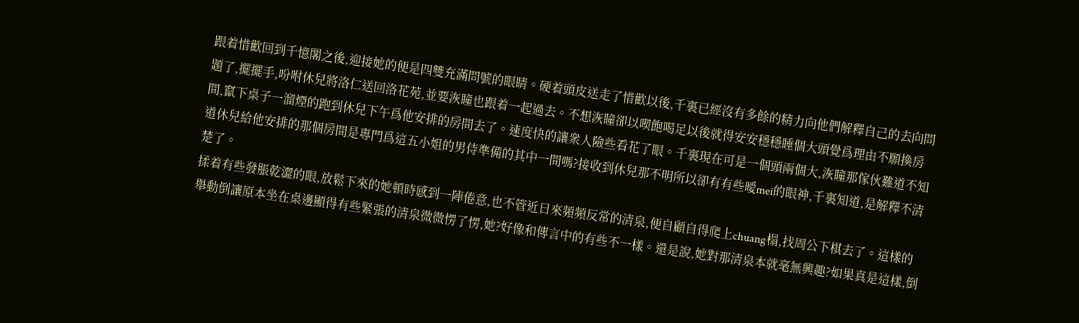跟着惜歡回到千憶閣之後,迎接她的便是四雙充滿問號的眼睛。硬着頭皮送走了惜歡以後,千裏已經沒有多餘的精力向他們解釋自己的去向問題了,擺擺手,吩咐休兒將洛仁送回洛花苑,並要洃瞳也跟着一起過去。不想洃瞳卻以喫飽喝足以後就得安安穩穩睡個大頭覺爲理由不願換房間,竄下桌子一溜煙的跑到休兒下午爲他安排的房間去了。速度快的讓衆人險些看花了眼。千裏現在可是一個頭兩個大,洃瞳那傢伙難道不知道休兒給他安排的那個房間是專門爲這五小姐的男侍準備的其中一間嗎?接收到休兒那不明所以卻有有些曖mei的眼神,千裏知道,是解釋不清楚了。
揉着有些發脹乾澀的眼,放鬆下來的她頓時感到一陣倦意,也不管近日來頻頻反常的清泉,便自顧自得爬上chuang榻,找周公下棋去了。這樣的舉動倒讓原本坐在桌邊顯得有些緊張的清泉微微愣了愣,她?好像和傳言中的有些不一樣。還是說,她對那清泉本就毫無興趣?如果真是這樣,倒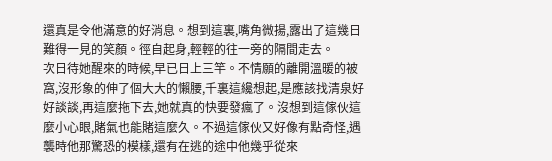還真是令他滿意的好消息。想到這裏,嘴角微揚,露出了這幾日難得一見的笑顏。徑自起身,輕輕的往一旁的隔間走去。
次日待她醒來的時候,早已日上三竿。不情願的離開溫暖的被窩,沒形象的伸了個大大的懶腰,千裏這纔想起,是應該找清泉好好談談,再這麼拖下去,她就真的快要發瘋了。沒想到這傢伙這麼小心眼,賭氣也能賭這麼久。不過這傢伙又好像有點奇怪,遇襲時他那驚恐的模樣,還有在逃的途中他幾乎從來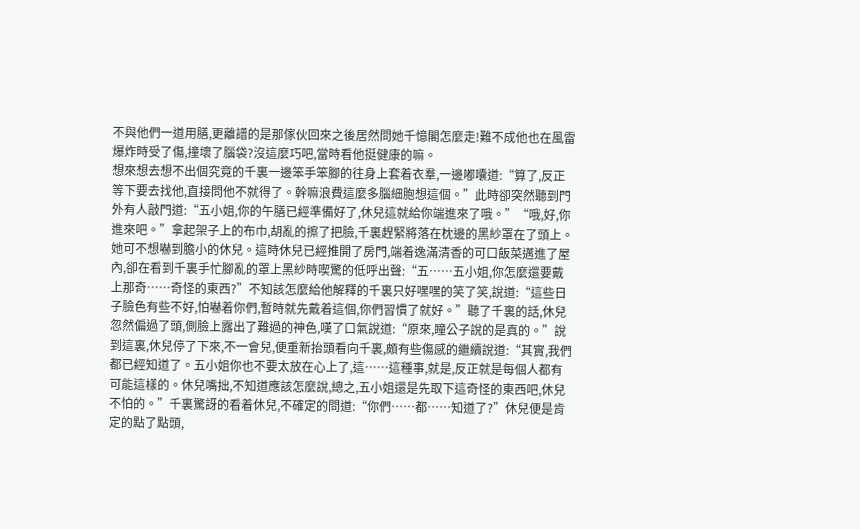不與他們一道用膳,更離譜的是那傢伙回來之後居然問她千憶閣怎麼走!難不成他也在風雷爆炸時受了傷,撞壞了腦袋?沒這麼巧吧,當時看他挺健康的嘛。
想來想去想不出個究竟的千裏一邊笨手笨腳的往身上套着衣羣,一邊嘟囔道:“算了,反正等下要去找他,直接問他不就得了。幹嘛浪費這麼多腦細胞想這個。”此時卻突然聽到門外有人敲門道:“五小姐,你的午膳已經準備好了,休兒這就給你端進來了哦。”“哦,好,你進來吧。”拿起架子上的布巾,胡亂的擦了把臉,千裏趕緊將落在枕邊的黑紗罩在了頭上。她可不想嚇到膽小的休兒。這時休兒已經推開了房門,端着逸滿清香的可口飯菜邁進了屋內,卻在看到千裏手忙腳亂的罩上黑紗時喫驚的低呼出聲:“五……五小姐,你怎麼還要戴上那奇……奇怪的東西?”不知該怎麼給他解釋的千裏只好嘿嘿的笑了笑,說道:“這些日子臉色有些不好,怕嚇着你們,暫時就先戴着這個,你們習慣了就好。”聽了千裏的話,休兒忽然偏過了頭,側臉上露出了難過的神色,嘆了口氣說道:“原來,瞳公子說的是真的。”說到這裏,休兒停了下來,不一會兒,便重新抬頭看向千裏,頗有些傷感的繼續說道:“其實,我們都已經知道了。五小姐你也不要太放在心上了,這……這種事,就是,反正就是每個人都有可能這樣的。休兒嘴拙,不知道應該怎麼說,總之,五小姐還是先取下這奇怪的東西吧,休兒不怕的。”千裏驚訝的看着休兒,不確定的問道:“你們……都……知道了?”休兒便是肯定的點了點頭,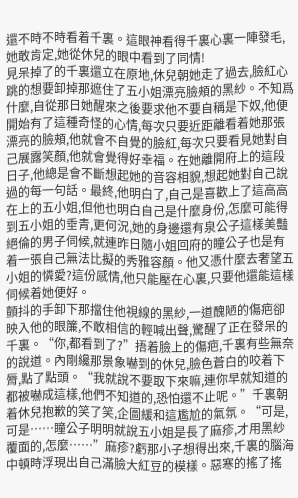還不時不時看着千裏。這眼神看得千裏心裏一陣發毛,她敢肯定,她從休兒的眼中看到了同情!
見呆掉了的千裏還立在原地,休兒朝她走了過去,臉紅心跳的想要卸掉那遮住了五小姐漂亮臉頰的黑紗。不知爲什麼,自從那日她醒來之後要求他不要自稱是下奴,他便開始有了這種奇怪的心情,每次只要近距離看着她那張漂亮的臉頰,他就會不自覺的臉紅,每次只要看見她對自己展露笑顏,他就會覺得好幸福。在她離開府上的這段日子,他總是會不斷想起她的音容相貌,想起她對自己說過的每一句話。最終,他明白了,自己是喜歡上了這高高在上的五小姐,但他也明白自己是什麼身份,怎麼可能得到五小姐的垂青,更何況,她的身邊還有泉公子這樣美豔絕倫的男子伺候,就連昨日隨小姐回府的瞳公子也是有着一張自己無法比擬的秀雅容顏。他又憑什麼去奢望五小姐的憐愛?這份感情,他只能壓在心裏,只要他還能這樣伺候着她便好。
顫抖的手卸下那擋住他視線的黑紗,一道醜陋的傷疤卻映入他的眼簾,不敢相信的輕喊出聲,驚醒了正在發呆的千裏。“你,都看到了?”捂着臉上的傷疤,千裏有些無奈的說道。內剛纔那景象嚇到的休兒,臉色蒼白的咬着下脣,點了點頭。“我就說不要取下來嘛,連你早就知道的都被嚇成這樣,他們不知道的,恐怕還不止呢。”千裏朝着休兒抱歉的笑了笑,企圖緩和這尷尬的氣氛。“可是,可是……瞳公子明明就說五小姐是長了麻疹,才用黑紗覆面的,怎麼……”麻疹?虧那小子想得出來,千裏的腦海中頓時浮現出自己滿臉大紅豆的模樣。惡寒的搖了搖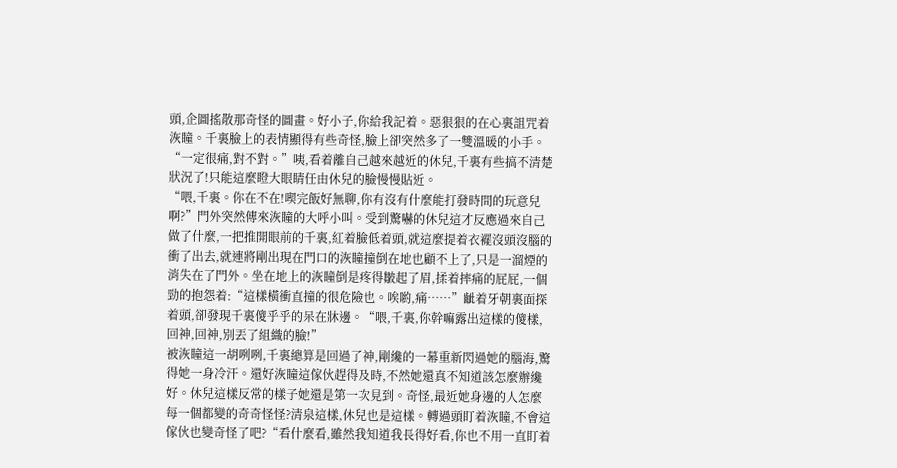頭,企圖搖散那奇怪的圖畫。好小子,你給我記着。惡狠狠的在心裏詛咒着洃瞳。千裏臉上的表情顯得有些奇怪,臉上卻突然多了一雙溫暖的小手。“一定很痛,對不對。”咦,看着離自己越來越近的休兒,千裏有些搞不清楚狀況了!只能這麼瞪大眼睛任由休兒的臉慢慢貼近。
“喂,千裏。你在不在!喫完飯好無聊,你有沒有什麼能打發時間的玩意兒啊?”門外突然傳來洃瞳的大呼小叫。受到驚嚇的休兒這才反應過來自己做了什麼,一把推開眼前的千裏,紅着臉低着頭,就這麼提着衣襬沒頭沒腦的衝了出去,就連將剛出現在門口的洃瞳撞倒在地也顧不上了,只是一溜煙的消失在了門外。坐在地上的洃瞳倒是疼得皺起了眉,揉着摔痛的屁屁,一個勁的抱怨着:“這樣橫衝直撞的很危險也。唉喲,痛……”齜着牙朝裏面探着頭,卻發現千裏傻乎乎的呆在牀邊。“喂,千裏,你幹嘛露出這樣的傻樣,回神,回神,別丟了組織的臉!”
被洃瞳這一胡咧咧,千裏總算是回過了神,剛纔的一幕重新閃過她的腦海,驚得她一身冷汗。還好洃瞳這傢伙趕得及時,不然她還真不知道該怎麼辦纔好。休兒這樣反常的樣子她還是第一次見到。奇怪,最近她身邊的人怎麼每一個都變的奇奇怪怪?清泉這樣,休兒也是這樣。轉過頭盯着洃瞳,不會這傢伙也變奇怪了吧?“看什麼看,雖然我知道我長得好看,你也不用一直盯着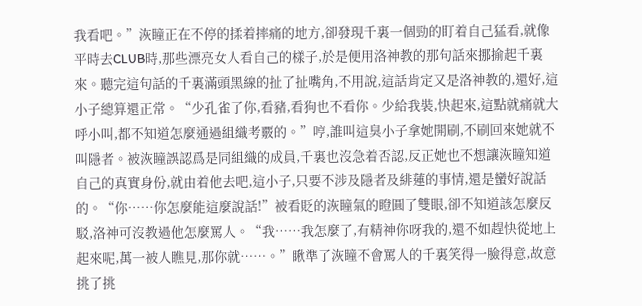我看吧。”洃瞳正在不停的揉着摔痛的地方,卻發現千裏一個勁的盯着自己猛看,就像平時去CLUB時,那些漂亮女人看自己的樣子,於是便用洛神教的那句話來挪揄起千裏來。聽完這句話的千裏滿頭黑線的扯了扯嘴角,不用說,這話肯定又是洛神教的,還好,這小子總算還正常。“少孔雀了你,看豬,看狗也不看你。少給我裝,快起來,這點就痛就大呼小叫,都不知道怎麼通過組織考覈的。”哼,誰叫這臭小子拿她開刷,不刷回來她就不叫隱者。被洃瞳誤認爲是同組織的成員,千裏也沒急着否認,反正她也不想讓洃瞳知道自己的真實身份,就由着他去吧,這小子,只要不涉及隱者及緋蓮的事情,還是蠻好說話的。“你……你怎麼能這麼說話!”被看貶的洃瞳氣的瞪圓了雙眼,卻不知道該怎麼反駁,洛神可沒教過他怎麼罵人。“我……我怎麼了,有精神你呀我的,還不如趕快從地上起來呢,萬一被人瞧見,那你就……。”瞅準了洃瞳不會罵人的千裏笑得一臉得意,故意挑了挑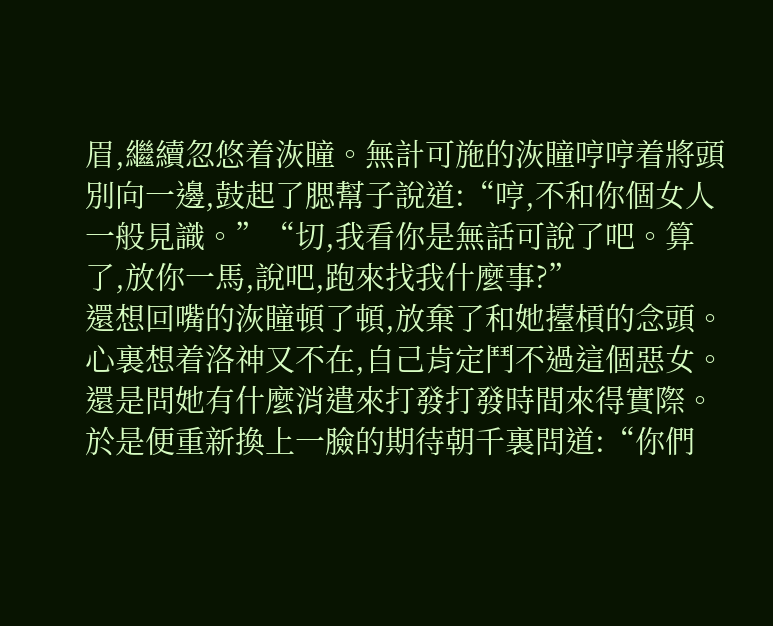眉,繼續忽悠着洃瞳。無計可施的洃瞳哼哼着將頭別向一邊,鼓起了腮幫子說道:“哼,不和你個女人一般見識。”“切,我看你是無話可說了吧。算了,放你一馬,說吧,跑來找我什麼事?”
還想回嘴的洃瞳頓了頓,放棄了和她擡槓的念頭。心裏想着洛神又不在,自己肯定鬥不過這個惡女。還是問她有什麼消遣來打發打發時間來得實際。於是便重新換上一臉的期待朝千裏問道:“你們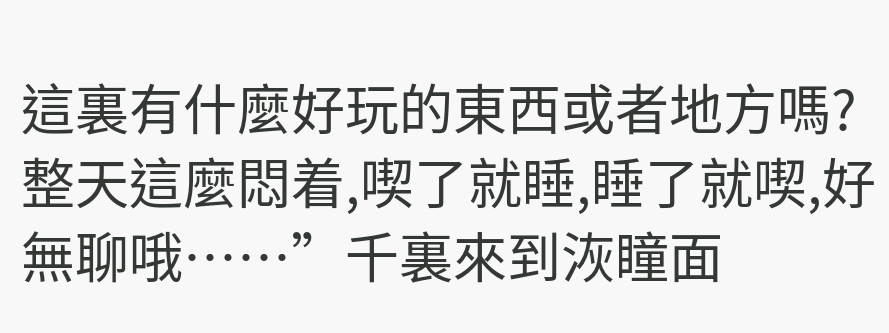這裏有什麼好玩的東西或者地方嗎?整天這麼悶着,喫了就睡,睡了就喫,好無聊哦……”千裏來到洃瞳面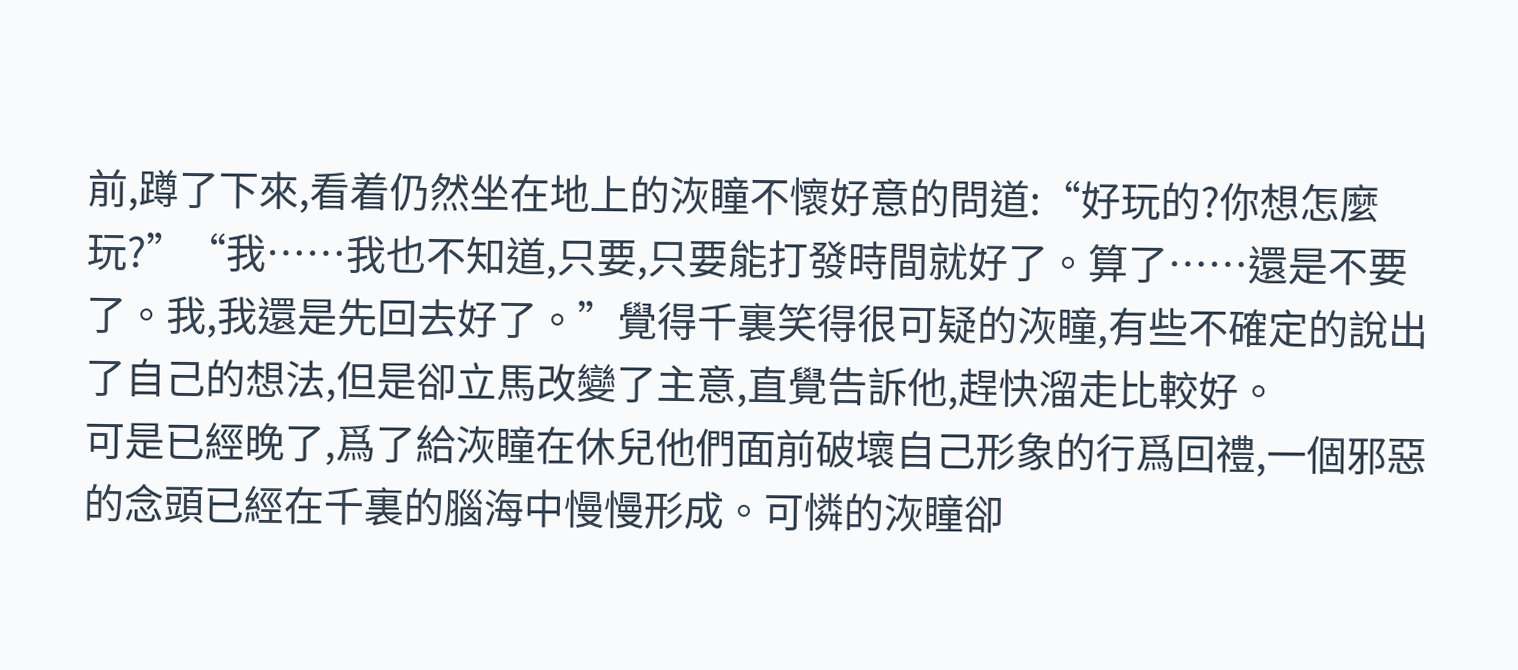前,蹲了下來,看着仍然坐在地上的洃瞳不懷好意的問道:“好玩的?你想怎麼玩?”“我……我也不知道,只要,只要能打發時間就好了。算了……還是不要了。我,我還是先回去好了。”覺得千裏笑得很可疑的洃瞳,有些不確定的說出了自己的想法,但是卻立馬改變了主意,直覺告訴他,趕快溜走比較好。
可是已經晚了,爲了給洃瞳在休兒他們面前破壞自己形象的行爲回禮,一個邪惡的念頭已經在千裏的腦海中慢慢形成。可憐的洃瞳卻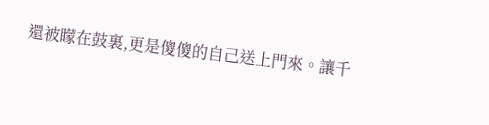還被矇在鼓裏,更是傻傻的自己送上門來。讓千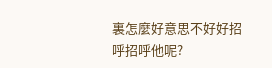裏怎麼好意思不好好招呼招呼他呢?